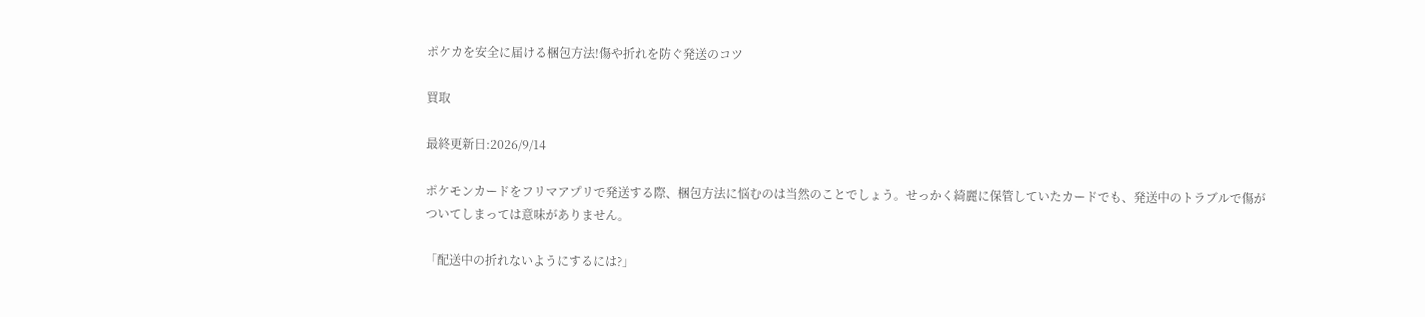ポケカを安全に届ける梱包方法!傷や折れを防ぐ発送のコツ

買取

最終更新日:2026/9/14

ポケモンカードをフリマアプリで発送する際、梱包方法に悩むのは当然のことでしょう。せっかく綺麗に保管していたカードでも、発送中のトラブルで傷がついてしまっては意味がありません。

「配送中の折れないようにするには?」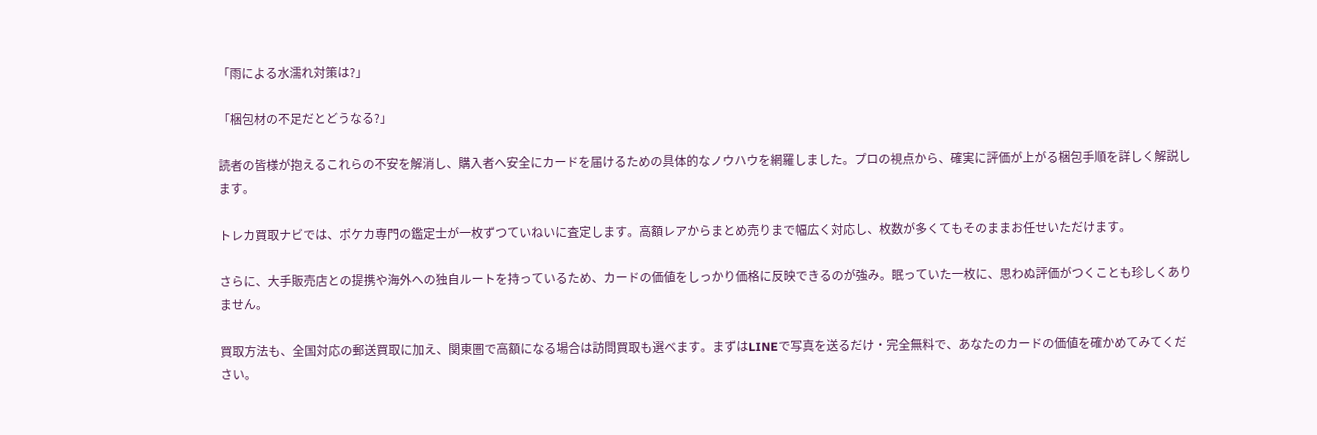「雨による水濡れ対策は?」

「梱包材の不足だとどうなる?」

読者の皆様が抱えるこれらの不安を解消し、購入者へ安全にカードを届けるための具体的なノウハウを網羅しました。プロの視点から、確実に評価が上がる梱包手順を詳しく解説します。

トレカ買取ナビでは、ポケカ専門の鑑定士が一枚ずつていねいに査定します。高額レアからまとめ売りまで幅広く対応し、枚数が多くてもそのままお任せいただけます。

さらに、大手販売店との提携や海外への独自ルートを持っているため、カードの価値をしっかり価格に反映できるのが強み。眠っていた一枚に、思わぬ評価がつくことも珍しくありません。

買取方法も、全国対応の郵送買取に加え、関東圏で高額になる場合は訪問買取も選べます。まずはLINEで写真を送るだけ・完全無料で、あなたのカードの価値を確かめてみてください。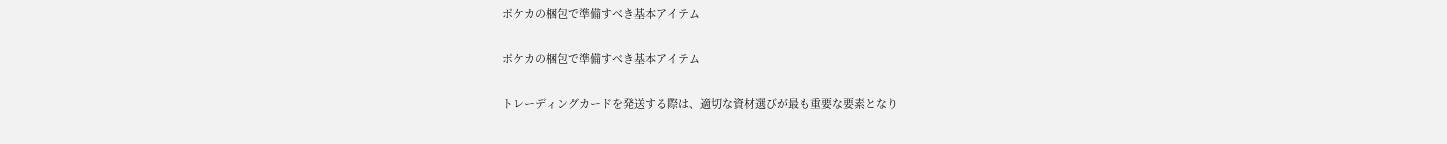ポケカの梱包で準備すべき基本アイテム

ポケカの梱包で準備すべき基本アイテム

トレーディングカードを発送する際は、適切な資材選びが最も重要な要素となり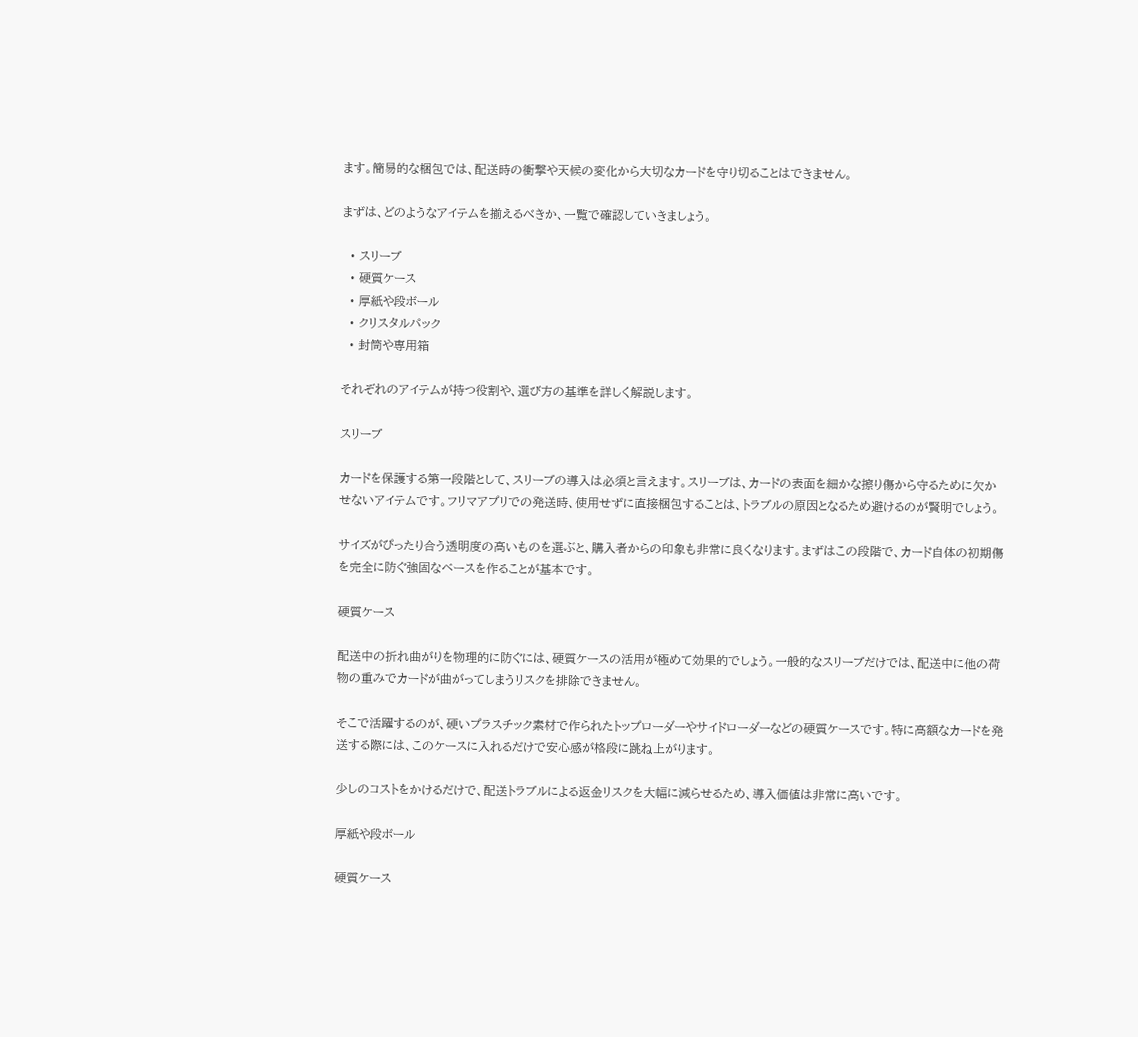ます。簡易的な梱包では、配送時の衝撃や天候の変化から大切なカードを守り切ることはできません。

まずは、どのようなアイテムを揃えるべきか、一覧で確認していきましょう。

  • スリーブ
  • 硬質ケース
  • 厚紙や段ボール
  • クリスタルパック
  • 封筒や専用箱

それぞれのアイテムが持つ役割や、選び方の基準を詳しく解説します。

スリーブ

カードを保護する第一段階として、スリーブの導入は必須と言えます。スリーブは、カードの表面を細かな擦り傷から守るために欠かせないアイテムです。フリマアプリでの発送時、使用せずに直接梱包することは、トラブルの原因となるため避けるのが賢明でしょう。

サイズがぴったり合う透明度の高いものを選ぶと、購入者からの印象も非常に良くなります。まずはこの段階で、カード自体の初期傷を完全に防ぐ強固なベースを作ることが基本です。

硬質ケース

配送中の折れ曲がりを物理的に防ぐには、硬質ケースの活用が極めて効果的でしょう。一般的なスリーブだけでは、配送中に他の荷物の重みでカードが曲がってしまうリスクを排除できません。

そこで活躍するのが、硬いプラスチック素材で作られたトップローダーやサイドローダーなどの硬質ケースです。特に高額なカードを発送する際には、このケースに入れるだけで安心感が格段に跳ね上がります。

少しのコストをかけるだけで、配送トラブルによる返金リスクを大幅に減らせるため、導入価値は非常に高いです。

厚紙や段ボール

硬質ケース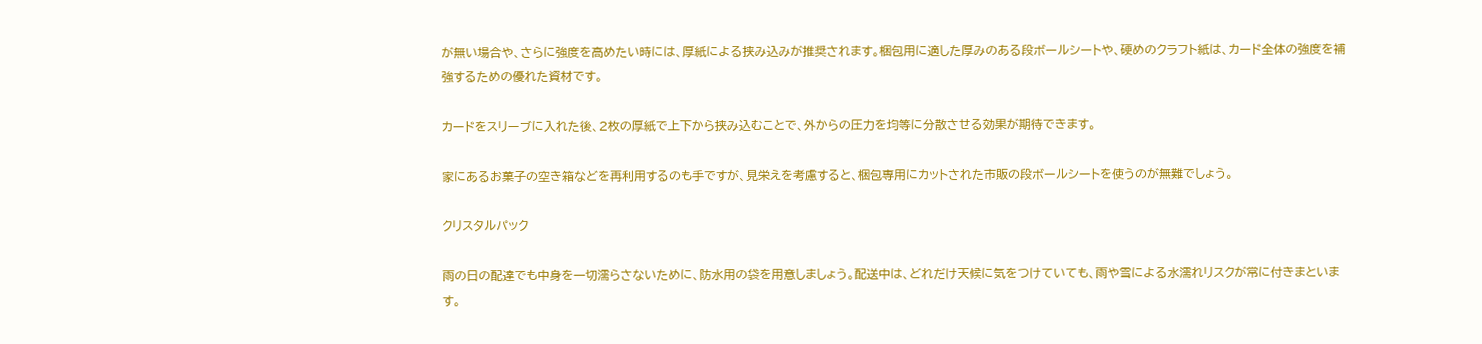が無い場合や、さらに強度を高めたい時には、厚紙による挟み込みが推奨されます。梱包用に適した厚みのある段ボールシートや、硬めのクラフト紙は、カード全体の強度を補強するための優れた資材です。

カードをスリーブに入れた後、2枚の厚紙で上下から挟み込むことで、外からの圧力を均等に分散させる効果が期待できます。

家にあるお菓子の空き箱などを再利用するのも手ですが、見栄えを考慮すると、梱包専用にカットされた市販の段ボールシートを使うのが無難でしょう。

クリスタルパック

雨の日の配達でも中身を一切濡らさないために、防水用の袋を用意しましょう。配送中は、どれだけ天候に気をつけていても、雨や雪による水濡れリスクが常に付きまといます。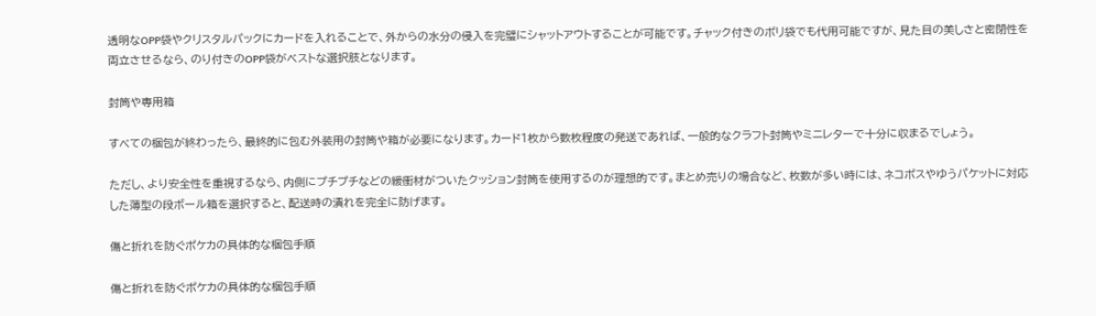透明なOPP袋やクリスタルパックにカードを入れることで、外からの水分の侵入を完璧にシャットアウトすることが可能です。チャック付きのポリ袋でも代用可能ですが、見た目の美しさと密閉性を両立させるなら、のり付きのOPP袋がベストな選択肢となります。

封筒や専用箱

すべての梱包が終わったら、最終的に包む外装用の封筒や箱が必要になります。カード1枚から数枚程度の発送であれば、一般的なクラフト封筒やミニレターで十分に収まるでしょう。

ただし、より安全性を重視するなら、内側にプチプチなどの緩衝材がついたクッション封筒を使用するのが理想的です。まとめ売りの場合など、枚数が多い時には、ネコポスやゆうパケットに対応した薄型の段ボール箱を選択すると、配送時の潰れを完全に防げます。

傷と折れを防ぐポケカの具体的な梱包手順

傷と折れを防ぐポケカの具体的な梱包手順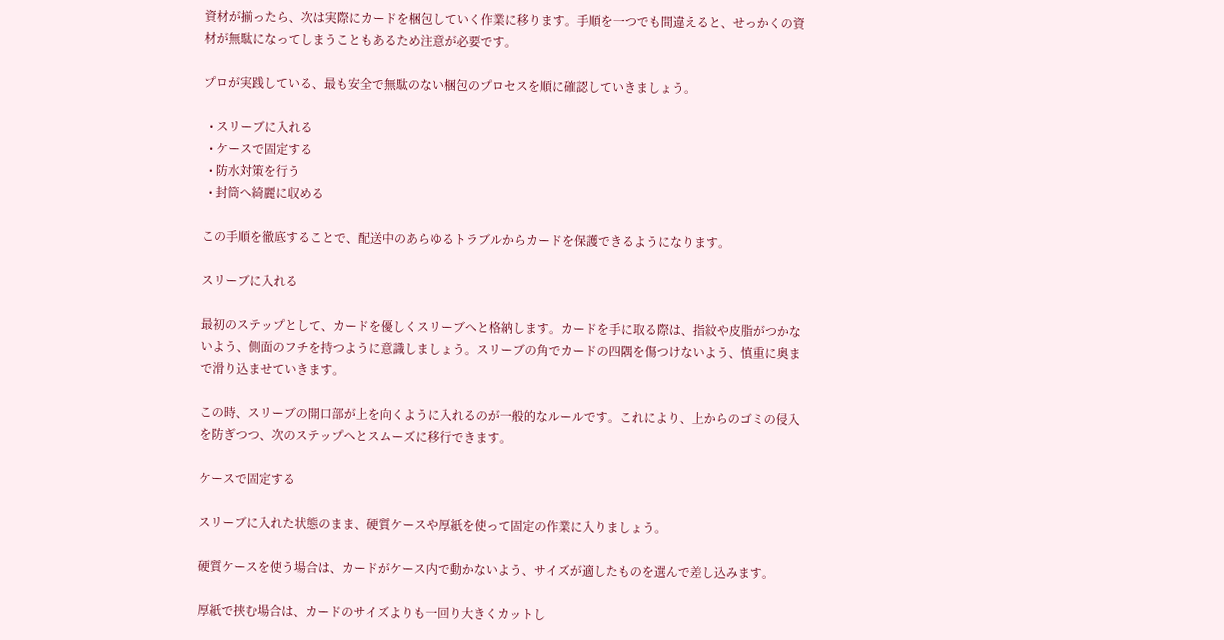資材が揃ったら、次は実際にカードを梱包していく作業に移ります。手順を一つでも間違えると、せっかくの資材が無駄になってしまうこともあるため注意が必要です。

プロが実践している、最も安全で無駄のない梱包のプロセスを順に確認していきましょう。

  • スリーブに入れる
  • ケースで固定する
  • 防水対策を行う
  • 封筒へ綺麗に収める

この手順を徹底することで、配送中のあらゆるトラブルからカードを保護できるようになります。

スリーブに入れる

最初のステップとして、カードを優しくスリーブへと格納します。カードを手に取る際は、指紋や皮脂がつかないよう、側面のフチを持つように意識しましょう。スリーブの角でカードの四隅を傷つけないよう、慎重に奥まで滑り込ませていきます。

この時、スリーブの開口部が上を向くように入れるのが一般的なルールです。これにより、上からのゴミの侵入を防ぎつつ、次のステップへとスムーズに移行できます。

ケースで固定する

スリーブに入れた状態のまま、硬質ケースや厚紙を使って固定の作業に入りましょう。

硬質ケースを使う場合は、カードがケース内で動かないよう、サイズが適したものを選んで差し込みます。

厚紙で挟む場合は、カードのサイズよりも一回り大きくカットし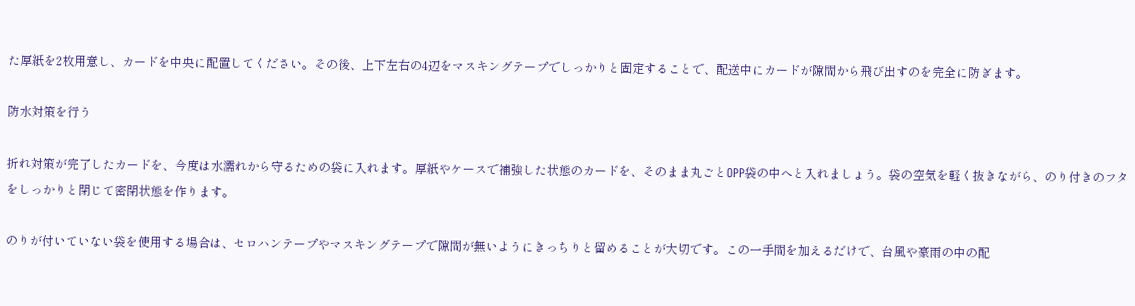た厚紙を2枚用意し、カードを中央に配置してください。その後、上下左右の4辺をマスキングテープでしっかりと固定することで、配送中にカードが隙間から飛び出すのを完全に防ぎます。

防水対策を行う

折れ対策が完了したカードを、今度は水濡れから守るための袋に入れます。厚紙やケースで補強した状態のカードを、そのまま丸ごとOPP袋の中へと入れましょう。袋の空気を軽く抜きながら、のり付きのフタをしっかりと閉じて密閉状態を作ります。

のりが付いていない袋を使用する場合は、セロハンテープやマスキングテープで隙間が無いようにきっちりと留めることが大切です。この一手間を加えるだけで、台風や豪雨の中の配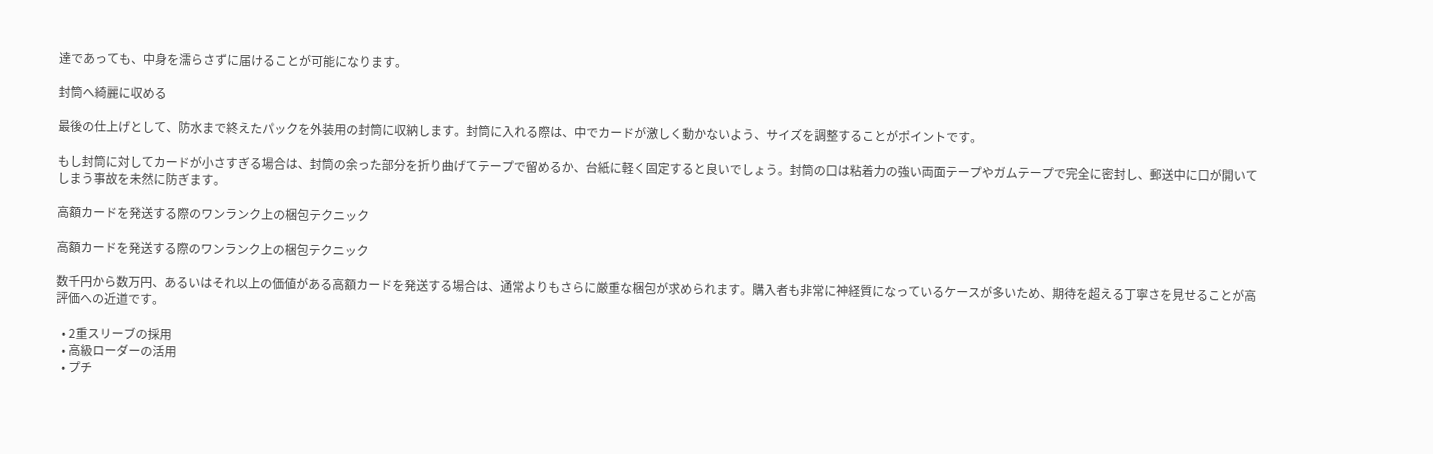達であっても、中身を濡らさずに届けることが可能になります。

封筒へ綺麗に収める

最後の仕上げとして、防水まで終えたパックを外装用の封筒に収納します。封筒に入れる際は、中でカードが激しく動かないよう、サイズを調整することがポイントです。

もし封筒に対してカードが小さすぎる場合は、封筒の余った部分を折り曲げてテープで留めるか、台紙に軽く固定すると良いでしょう。封筒の口は粘着力の強い両面テープやガムテープで完全に密封し、郵送中に口が開いてしまう事故を未然に防ぎます。

高額カードを発送する際のワンランク上の梱包テクニック

高額カードを発送する際のワンランク上の梱包テクニック

数千円から数万円、あるいはそれ以上の価値がある高額カードを発送する場合は、通常よりもさらに厳重な梱包が求められます。購入者も非常に神経質になっているケースが多いため、期待を超える丁寧さを見せることが高評価への近道です。

  • 2重スリーブの採用
  • 高級ローダーの活用
  • プチ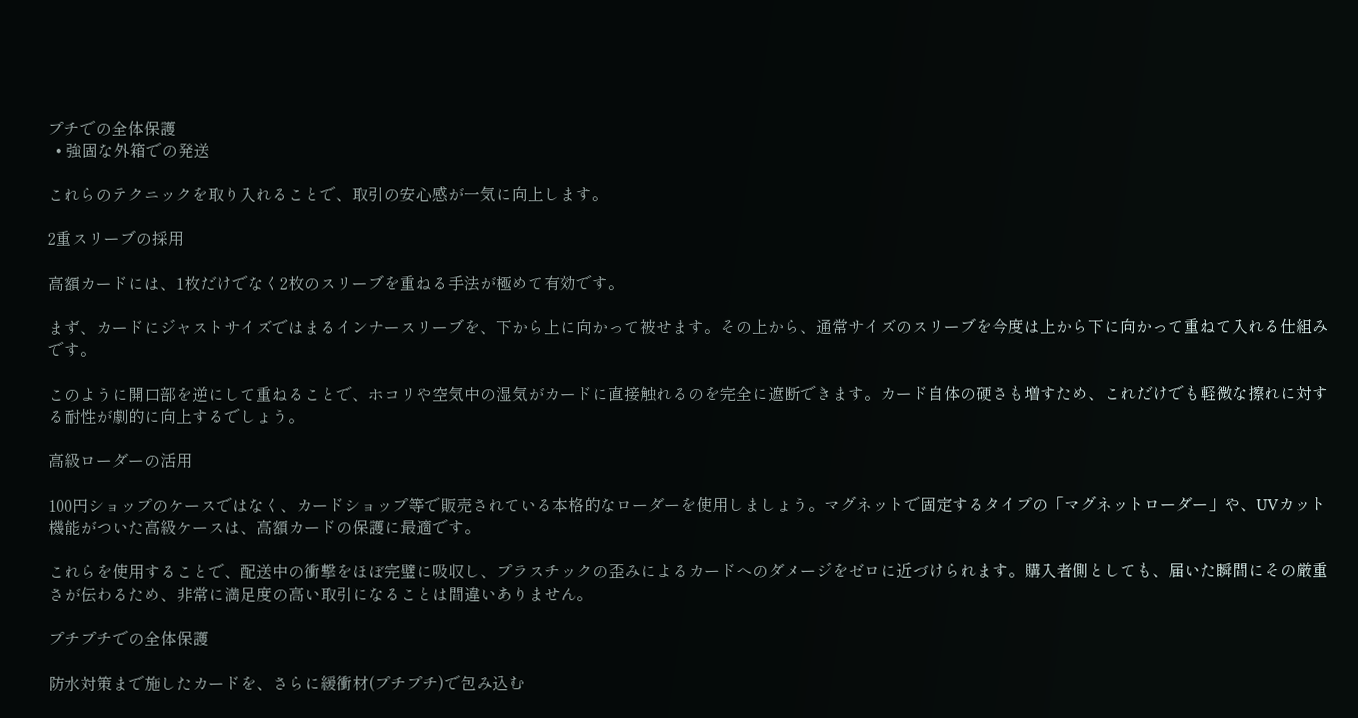プチでの全体保護
  • 強固な外箱での発送

これらのテクニックを取り入れることで、取引の安心感が一気に向上します。

2重スリーブの採用

高額カードには、1枚だけでなく2枚のスリーブを重ねる手法が極めて有効です。

まず、カードにジャストサイズではまるインナースリーブを、下から上に向かって被せます。その上から、通常サイズのスリーブを今度は上から下に向かって重ねて入れる仕組みです。

このように開口部を逆にして重ねることで、ホコリや空気中の湿気がカードに直接触れるのを完全に遮断できます。カード自体の硬さも増すため、これだけでも軽微な擦れに対する耐性が劇的に向上するでしょう。

高級ローダーの活用

100円ショップのケースではなく、カードショップ等で販売されている本格的なローダーを使用しましょう。マグネットで固定するタイプの「マグネットローダー」や、UVカット機能がついた高級ケースは、高額カードの保護に最適です。

これらを使用することで、配送中の衝撃をほぼ完璧に吸収し、プラスチックの歪みによるカードへのダメージをゼロに近づけられます。購入者側としても、届いた瞬間にその厳重さが伝わるため、非常に満足度の高い取引になることは間違いありません。

プチプチでの全体保護

防水対策まで施したカードを、さらに緩衝材(プチプチ)で包み込む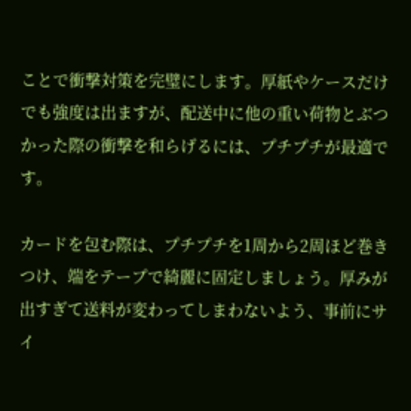ことで衝撃対策を完璧にします。厚紙やケースだけでも強度は出ますが、配送中に他の重い荷物とぶつかった際の衝撃を和らげるには、プチプチが最適です。

カードを包む際は、プチプチを1周から2周ほど巻きつけ、端をテープで綺麗に固定しましょう。厚みが出すぎて送料が変わってしまわないよう、事前にサイ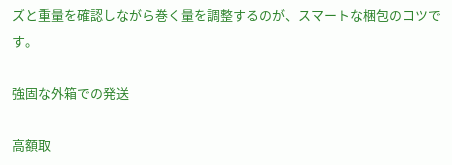ズと重量を確認しながら巻く量を調整するのが、スマートな梱包のコツです。

強固な外箱での発送

高額取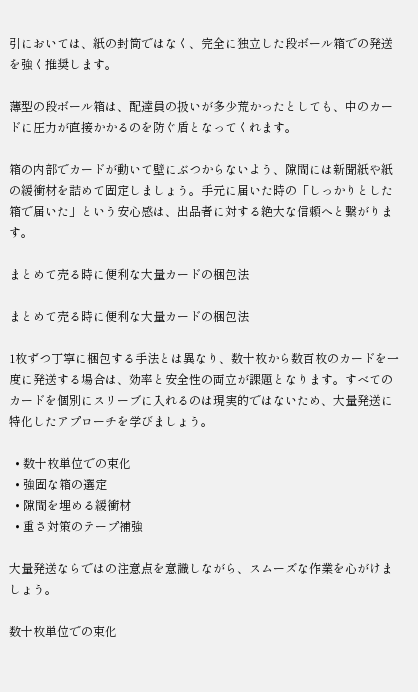引においては、紙の封筒ではなく、完全に独立した段ボール箱での発送を強く推奨します。

薄型の段ボール箱は、配達員の扱いが多少荒かったとしても、中のカードに圧力が直接かかるのを防ぐ盾となってくれます。

箱の内部でカードが動いて壁にぶつからないよう、隙間には新聞紙や紙の緩衝材を詰めて固定しましょう。手元に届いた時の「しっかりとした箱で届いた」という安心感は、出品者に対する絶大な信頼へと繋がります。

まとめて売る時に便利な大量カードの梱包法

まとめて売る時に便利な大量カードの梱包法

1枚ずつ丁寧に梱包する手法とは異なり、数十枚から数百枚のカードを一度に発送する場合は、効率と安全性の両立が課題となります。すべてのカードを個別にスリーブに入れるのは現実的ではないため、大量発送に特化したアプローチを学びましょう。

  • 数十枚単位での束化
  • 強固な箱の選定
  • 隙間を埋める緩衝材
  • 重さ対策のテープ補強

大量発送ならではの注意点を意識しながら、スムーズな作業を心がけましょう。

数十枚単位での束化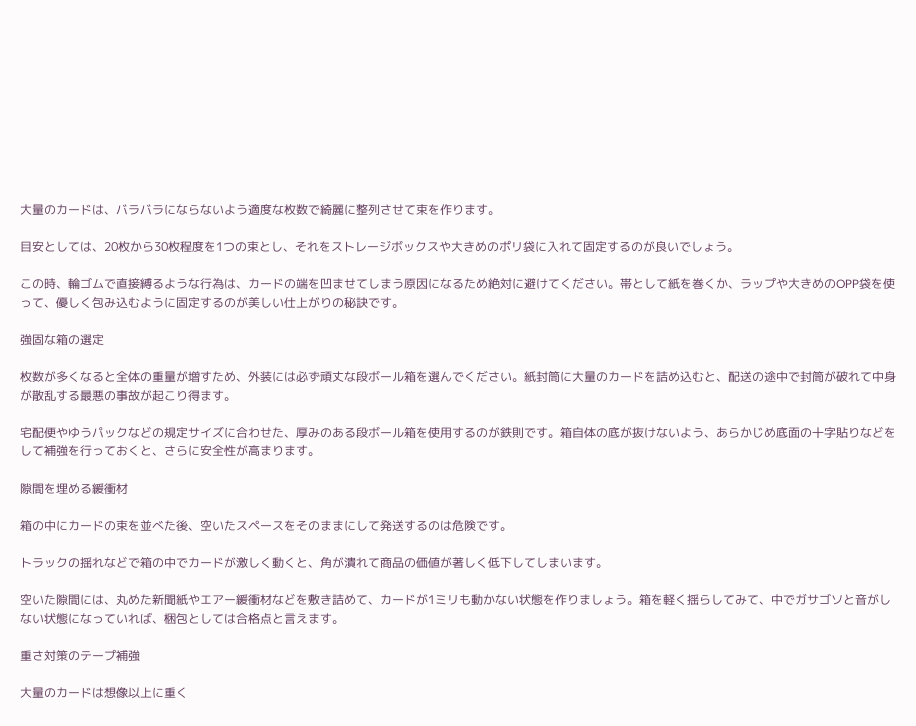大量のカードは、バラバラにならないよう適度な枚数で綺麗に整列させて束を作ります。

目安としては、20枚から30枚程度を1つの束とし、それをストレージボックスや大きめのポリ袋に入れて固定するのが良いでしょう。

この時、輪ゴムで直接縛るような行為は、カードの端を凹ませてしまう原因になるため絶対に避けてください。帯として紙を巻くか、ラップや大きめのOPP袋を使って、優しく包み込むように固定するのが美しい仕上がりの秘訣です。

強固な箱の選定

枚数が多くなると全体の重量が増すため、外装には必ず頑丈な段ボール箱を選んでください。紙封筒に大量のカードを詰め込むと、配送の途中で封筒が破れて中身が散乱する最悪の事故が起こり得ます。

宅配便やゆうパックなどの規定サイズに合わせた、厚みのある段ボール箱を使用するのが鉄則です。箱自体の底が抜けないよう、あらかじめ底面の十字貼りなどをして補強を行っておくと、さらに安全性が高まります。

隙間を埋める緩衝材

箱の中にカードの束を並べた後、空いたスペースをそのままにして発送するのは危険です。

トラックの揺れなどで箱の中でカードが激しく動くと、角が潰れて商品の価値が著しく低下してしまいます。

空いた隙間には、丸めた新聞紙やエアー緩衝材などを敷き詰めて、カードが1ミリも動かない状態を作りましょう。箱を軽く揺らしてみて、中でガサゴソと音がしない状態になっていれば、梱包としては合格点と言えます。

重さ対策のテープ補強

大量のカードは想像以上に重く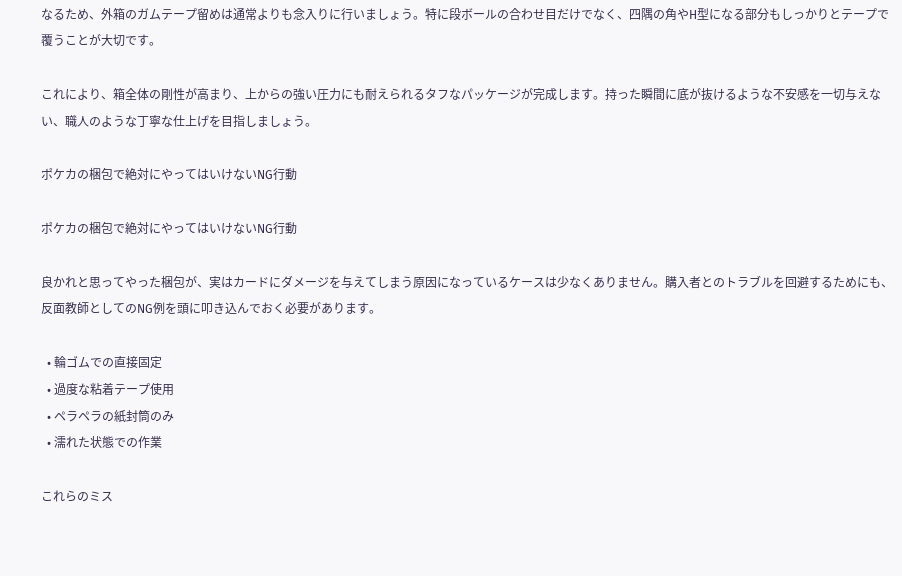なるため、外箱のガムテープ留めは通常よりも念入りに行いましょう。特に段ボールの合わせ目だけでなく、四隅の角やH型になる部分もしっかりとテープで覆うことが大切です。

これにより、箱全体の剛性が高まり、上からの強い圧力にも耐えられるタフなパッケージが完成します。持った瞬間に底が抜けるような不安感を一切与えない、職人のような丁寧な仕上げを目指しましょう。

ポケカの梱包で絶対にやってはいけないNG行動

ポケカの梱包で絶対にやってはいけないNG行動

良かれと思ってやった梱包が、実はカードにダメージを与えてしまう原因になっているケースは少なくありません。購入者とのトラブルを回避するためにも、反面教師としてのNG例を頭に叩き込んでおく必要があります。

  • 輪ゴムでの直接固定
  • 過度な粘着テープ使用
  • ペラペラの紙封筒のみ
  • 濡れた状態での作業

これらのミス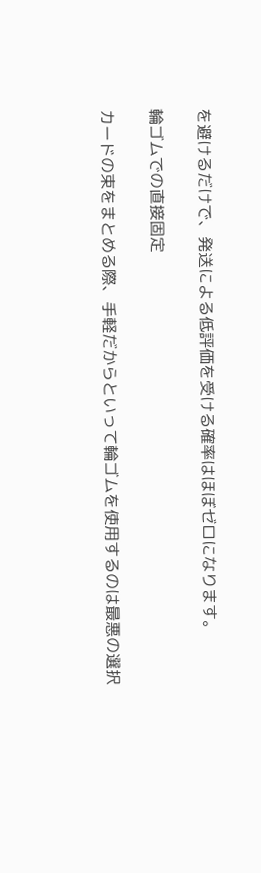を避けるだけで、発送による低評価を受ける確率はほぼゼロになります。

輪ゴムでの直接固定

カードの束をまとめる際、手軽だからといって輪ゴムを使用するのは最悪の選択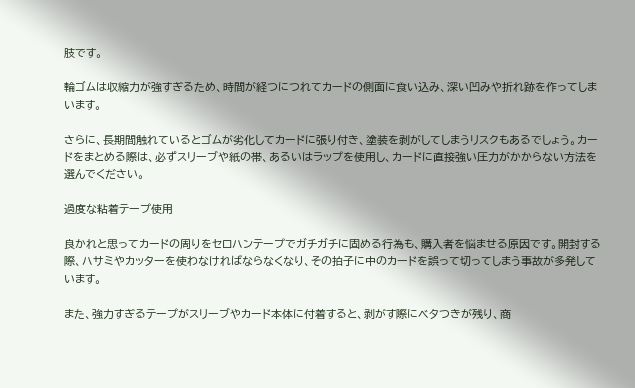肢です。

輪ゴムは収縮力が強すぎるため、時間が経つにつれてカードの側面に食い込み、深い凹みや折れ跡を作ってしまいます。

さらに、長期間触れているとゴムが劣化してカードに張り付き、塗装を剥がしてしまうリスクもあるでしょう。カードをまとめる際は、必ずスリーブや紙の帯、あるいはラップを使用し、カードに直接強い圧力がかからない方法を選んでください。

過度な粘着テープ使用

良かれと思ってカードの周りをセロハンテープでガチガチに固める行為も、購入者を悩ませる原因です。開封する際、ハサミやカッターを使わなければならなくなり、その拍子に中のカードを誤って切ってしまう事故が多発しています。

また、強力すぎるテープがスリーブやカード本体に付着すると、剥がす際にベタつきが残り、商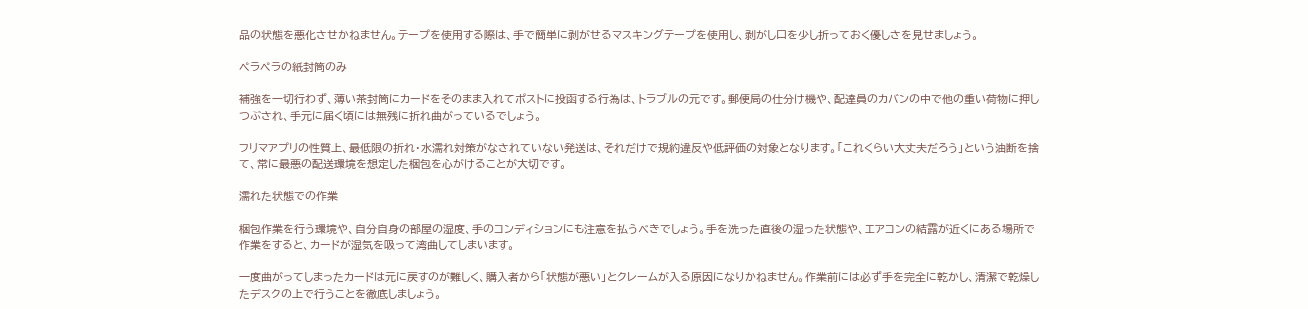品の状態を悪化させかねません。テープを使用する際は、手で簡単に剥がせるマスキングテープを使用し、剥がし口を少し折っておく優しさを見せましょう。

ペラペラの紙封筒のみ

補強を一切行わず、薄い茶封筒にカードをそのまま入れてポストに投函する行為は、トラブルの元です。郵便局の仕分け機や、配達員のカバンの中で他の重い荷物に押しつぶされ、手元に届く頃には無残に折れ曲がっているでしょう。

フリマアプリの性質上、最低限の折れ・水濡れ対策がなされていない発送は、それだけで規約違反や低評価の対象となります。「これくらい大丈夫だろう」という油断を捨て、常に最悪の配送環境を想定した梱包を心がけることが大切です。

濡れた状態での作業

梱包作業を行う環境や、自分自身の部屋の湿度、手のコンディションにも注意を払うべきでしょう。手を洗った直後の湿った状態や、エアコンの結露が近くにある場所で作業をすると、カードが湿気を吸って湾曲してしまいます。

一度曲がってしまったカードは元に戻すのが難しく、購入者から「状態が悪い」とクレームが入る原因になりかねません。作業前には必ず手を完全に乾かし、清潔で乾燥したデスクの上で行うことを徹底しましょう。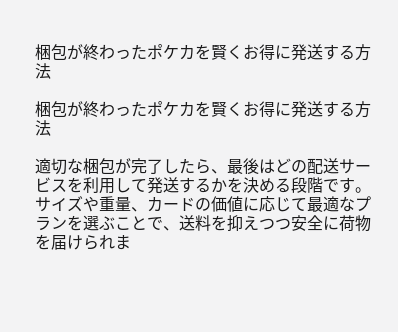梱包が終わったポケカを賢くお得に発送する方法

梱包が終わったポケカを賢くお得に発送する方法

適切な梱包が完了したら、最後はどの配送サービスを利用して発送するかを決める段階です。サイズや重量、カードの価値に応じて最適なプランを選ぶことで、送料を抑えつつ安全に荷物を届けられま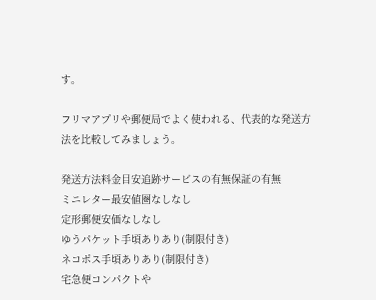す。

フリマアプリや郵便局でよく使われる、代表的な発送方法を比較してみましょう。

発送方法料金目安追跡サービスの有無保証の有無
ミニレター最安値圏なしなし
定形郵便安価なしなし
ゆうパケット手頃ありあり(制限付き)
ネコポス手頃ありあり(制限付き)
宅急便コンパクトや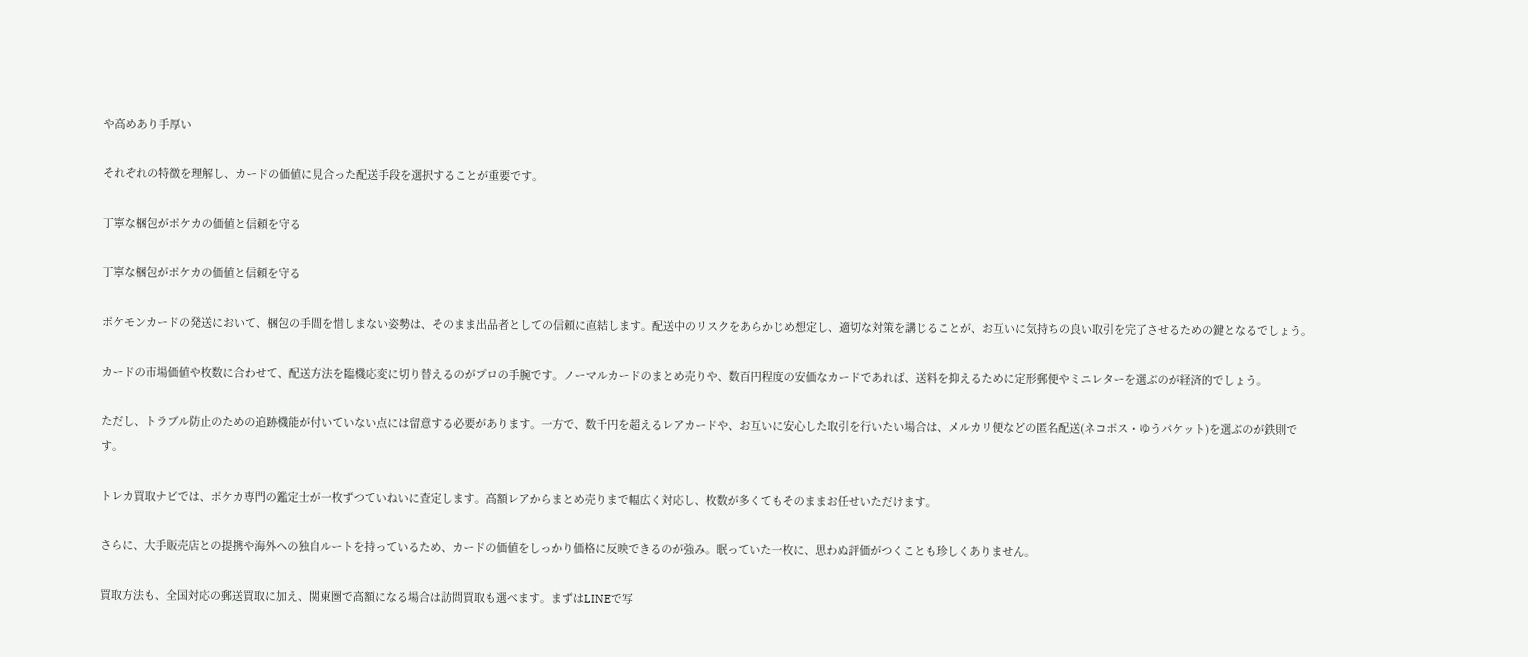や高めあり手厚い

それぞれの特徴を理解し、カードの価値に見合った配送手段を選択することが重要です。

丁寧な梱包がポケカの価値と信頼を守る

丁寧な梱包がポケカの価値と信頼を守る

ポケモンカードの発送において、梱包の手間を惜しまない姿勢は、そのまま出品者としての信頼に直結します。配送中のリスクをあらかじめ想定し、適切な対策を講じることが、お互いに気持ちの良い取引を完了させるための鍵となるでしょう。

カードの市場価値や枚数に合わせて、配送方法を臨機応変に切り替えるのがプロの手腕です。ノーマルカードのまとめ売りや、数百円程度の安価なカードであれば、送料を抑えるために定形郵便やミニレターを選ぶのが経済的でしょう。

ただし、トラブル防止のための追跡機能が付いていない点には留意する必要があります。一方で、数千円を超えるレアカードや、お互いに安心した取引を行いたい場合は、メルカリ便などの匿名配送(ネコポス・ゆうパケット)を選ぶのが鉄則です。

トレカ買取ナビでは、ポケカ専門の鑑定士が一枚ずつていねいに査定します。高額レアからまとめ売りまで幅広く対応し、枚数が多くてもそのままお任せいただけます。

さらに、大手販売店との提携や海外への独自ルートを持っているため、カードの価値をしっかり価格に反映できるのが強み。眠っていた一枚に、思わぬ評価がつくことも珍しくありません。

買取方法も、全国対応の郵送買取に加え、関東圏で高額になる場合は訪問買取も選べます。まずはLINEで写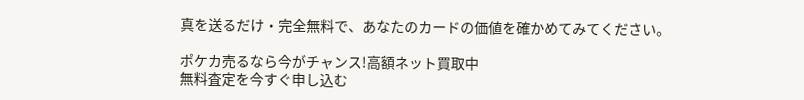真を送るだけ・完全無料で、あなたのカードの価値を確かめてみてください。

ポケカ売るなら今がチャンス!高額ネット買取中
無料査定を今すぐ申し込む